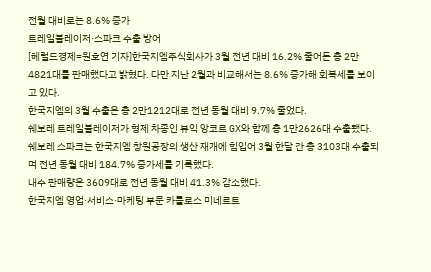전월 대비로는 8.6% 증가
트레일블레이저·스파크 수출 방어
[헤럴드경제=원호연 기자]한국지엠주식회사가 3월 전년 대비 16.2% 줄어든 총 2만4821대를 판매했다고 밝혔다. 다만 지난 2월과 비교해서는 8.6% 증가해 회복세를 보이고 있다.
한국지엠의 3월 수출은 총 2만1212대로 전년 동월 대비 9.7% 줄었다.
쉐보레 트레일블레이저가 형제 차종인 뷰익 앙코르 GX와 함께 총 1만2626대 수출됐다.
쉐보레 스파크는 한국지엠 창원공장의 생산 재개에 힘입어 3월 한달 간 총 3103대 수출되며 전년 동월 대비 184.7% 증가세를 기록했다.
내수 판매량은 3609대로 전년 동월 대비 41.3% 감소했다.
한국지엠 영업·서비스·마케팅 부문 카를로스 미네르트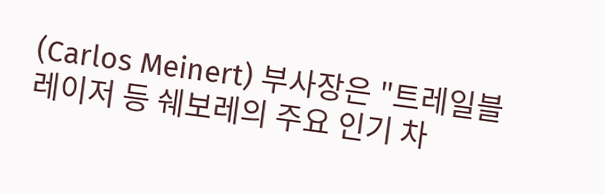(Carlos Meinert) 부사장은 "트레일블레이저 등 쉐보레의 주요 인기 차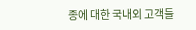종에 대한 국내외 고객들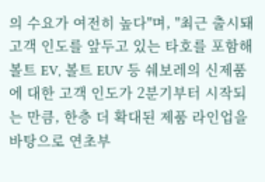의 수요가 여전히 높다"며, "최근 출시돼 고객 인도를 앞두고 있는 타호를 포함해 볼트 EV, 볼트 EUV 등 쉐보레의 신제품에 대한 고객 인도가 2분기부터 시작되는 만큼, 한층 더 확대된 제품 라인업을 바탕으로 연초부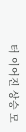터 이어진 상승 모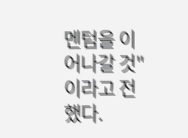멘텀을 이어나갈 것"이라고 전했다.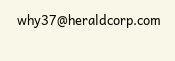why37@heraldcorp.com